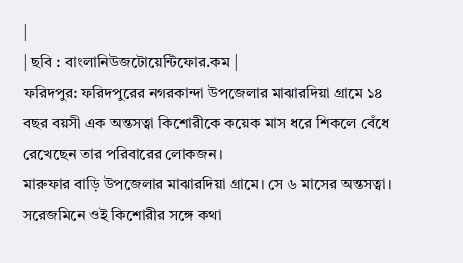|
| ছবি : বাংলানিউজটোয়েন্টিফোর.কম |
ফরিদপুর: ফরিদপুরের নগরকান্দা উপজেলার মাঝারদিয়া গ্রামে ১৪ বছর বয়সী এক অন্তসত্বা কিশোরীকে কয়েক মাস ধরে শিকলে বেঁধে রেখেছেন তার পরিবারের লোকজন।
মারুফার বাড়ি উপজেলার মাঝারদিয়া গ্রামে। সে ৬ মাসের অন্তসত্বা।
সরেজমিনে ওই কিশোরীর সঙ্গে কথা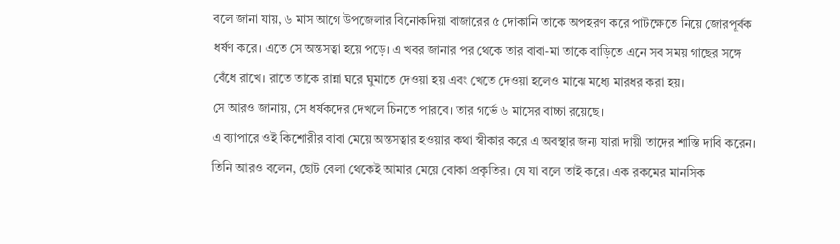বলে জানা যায়, ৬ মাস আগে উপজেলার বিনোকদিয়া বাজারের ৫ দোকানি তাকে অপহরণ করে পাটক্ষেতে নিয়ে জোরপূর্বক ধর্ষণ করে। এতে সে অন্তসত্বা হয়ে পড়ে। এ খবর জানার পর থেকে তার বাবা-মা তাকে বাড়িতে এনে সব সময় গাছের সঙ্গে বেঁধে রাখে। রাতে তাকে রান্না ঘরে ঘুমাতে দেওয়া হয় এবং খেতে দেওয়া হলেও মাঝে মধ্যে মারধর করা হয়।
সে আরও জানায়, সে ধর্ষকদের দেখলে চিনতে পারবে। তার গর্ভে ৬ মাসের বাচ্চা রয়েছে।
এ ব্যাপারে ওই কিশোরীর বাবা মেয়ে অন্তসত্বার হওয়ার কথা স্বীকার করে এ অবস্থার জন্য যারা দায়ী তাদের শাস্তি দাবি করেন।
তিনি আরও বলেন, ছোট বেলা থেকেই আমার মেয়ে বোকা প্রকৃতির। যে যা বলে তাই করে। এক রকমের মানসিক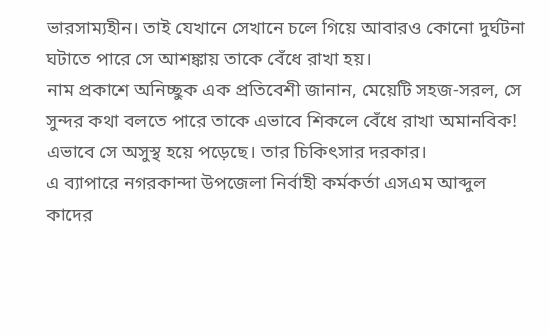ভারসাম্যহীন। তাই যেখানে সেখানে চলে গিয়ে আবারও কোনো দুর্ঘটনা ঘটাতে পারে সে আশঙ্কায় তাকে বেঁধে রাখা হয়।
নাম প্রকাশে অনিচ্ছুক এক প্রতিবেশী জানান, মেয়েটি সহজ-সরল, সে সুন্দর কথা বলতে পারে তাকে এভাবে শিকলে বেঁধে রাখা অমানবিক! এভাবে সে অসুস্থ হয়ে পড়েছে। তার চিকিৎসার দরকার।
এ ব্যাপারে নগরকান্দা উপজেলা নির্বাহী কর্মকর্তা এসএম আব্দুল কাদের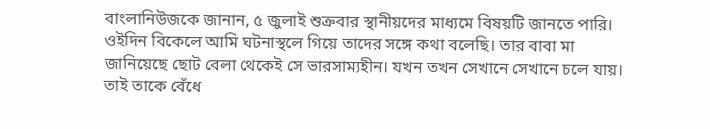বাংলানিউজকে জানান, ৫ জুলাই শুক্রবার স্থানীয়দের মাধ্যমে বিষয়টি জানতে পারি। ওইদিন বিকেলে আমি ঘটনাস্থলে গিয়ে তাদের সঙ্গে কথা বলেছি। তার বাবা মা জানিয়েছে ছোট বেলা থেকেই সে ভারসাম্যহীন। যখন তখন সেখানে সেখানে চলে যায়। তাই তাকে বেঁধে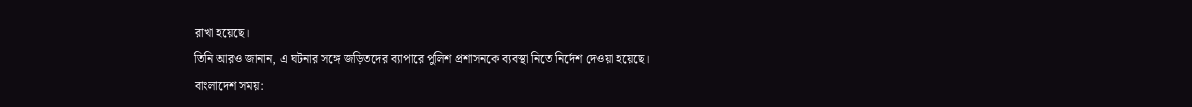রাখা হয়েছে।
তিনি আরও জানান, এ ঘটনার সঙ্গে জড়িতদের ব্যাপারে পুলিশ প্রশাসনকে ব্যবস্থা নিতে নির্দেশ দেওয়া হয়েছে।
বাংলাদেশ সময়: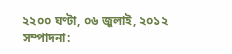২২০০ ঘণ্টা, ০৬ জুলাই, ২০১২
সম্পাদনা: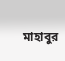মাহাবুর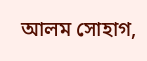আলম সোহাগ,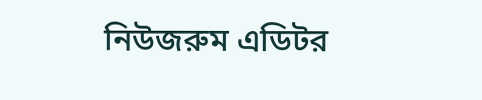নিউজরুম এডিটর